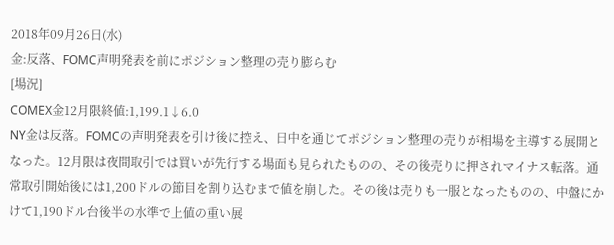2018年09月26日(水)
金:反落、FOMC声明発表を前にポジション整理の売り膨らむ
[場況]
COMEX金12月限終値:1,199.1↓6.0
NY金は反落。FOMCの声明発表を引け後に控え、日中を通じてポジション整理の売りが相場を主導する展開となった。12月限は夜間取引では買いが先行する場面も見られたものの、その後売りに押されマイナス転落。通常取引開始後には1,200ドルの節目を割り込むまで値を崩した。その後は売りも一服となったものの、中盤にかけて1,190ドル台後半の水準で上値の重い展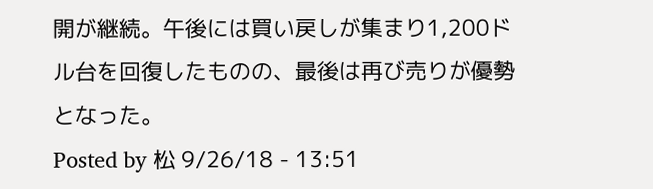開が継続。午後には買い戻しが集まり1,200ドル台を回復したものの、最後は再び売りが優勢となった。
Posted by 松 9/26/18 - 13:51